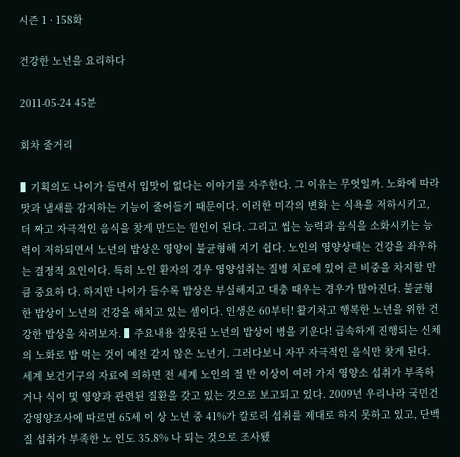시즌 1 · 158화

건강한 노년을 요리하다

2011-05-24 45분

회차 줄거리

▌기획의도 나이가 들면서 입맛이 없다는 이야기를 자주한다. 그 이유는 무엇일까. 노화에 따라 맛과 냄새를 감지하는 기능이 줄어들기 때문이다. 이러한 미각의 변화 는 식욕을 저하시키고, 더 짜고 자극적인 음식을 찾게 만드는 원인이 된다. 그리고 씹는 능력과 음식을 소화시키는 능력이 저하되면서 노년의 밥상은 영양이 불균형해 지기 쉽다. 노인의 영양상태는 건강을 좌우하는 결정적 요인이다. 특히 노인 환자의 경우 영양섭취는 질병 치료에 있어 큰 비중을 차지할 만큼 중요하 다. 하지만 나이가 들수록 밥상은 부실해지고 대충 때우는 경우가 많아진다. 불균형한 밥상이 노년의 건강을 해치고 있는 셈이다. 인생은 60부터! 활기차고 행복한 노년을 위한 건강한 밥상을 차려보자. ▌주요내용 잘못된 노년의 밥상이 병을 키운다! 급속하게 진행되는 신체의 노화로 밥 먹는 것이 예전 같지 않은 노년기. 그러다보니 자꾸 자극적인 음식만 찾게 된다. 세계 보건기구의 자료에 의하면 전 세계 노인의 절 반 이상이 여러 가지 영양소 섭취가 부족하거나 식이 및 영양과 관련된 질환을 갖고 있는 것으로 보고되고 있다. 2009년 우리나라 국민건강영양조사에 따르면 65세 이 상 노년 중 41%가 칼로리 섭취를 제대로 하지 못하고 있고, 단백질 섭취가 부족한 노 인도 35.8% 나 되는 것으로 조사됐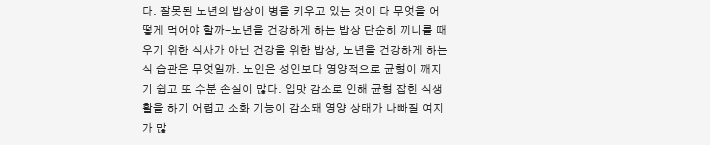다. 잘못된 노년의 밥상이 병을 키우고 있는 것이 다 무엇을 어떻게 먹어야 할까-노년을 건강하게 하는 밥상 단순히 끼니를 때우기 위한 식사가 아닌 건강을 위한 밥상, 노년을 건강하게 하는 식 습관은 무엇일까. 노인은 성인보다 영양적으로 균형이 깨지기 쉽고 또 수분 손실이 많다. 입맛 감소로 인해 균형 잡힌 식생활을 하기 어렵고 소화 기능이 감소돼 영양 상태가 나빠질 여지 가 많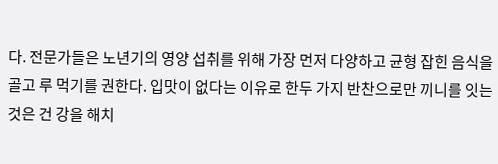다. 전문가들은 노년기의 영양 섭취를 위해 가장 먼저 다양하고 균형 잡힌 음식을 골고 루 먹기를 권한다. 입맛이 없다는 이유로 한두 가지 반찬으로만 끼니를 잇는 것은 건 강을 해치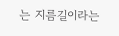는 지름길이라는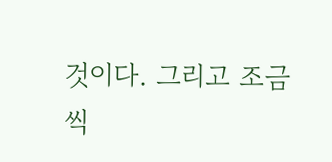것이다. 그리고 조금씩